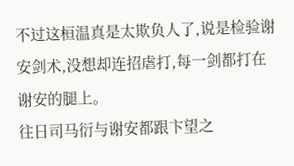不过这桓温真是太欺负人了,说是检验谢安剑术,没想却连招虐打,每一剑都打在谢安的腿上。
往日司马衍与谢安都跟卞望之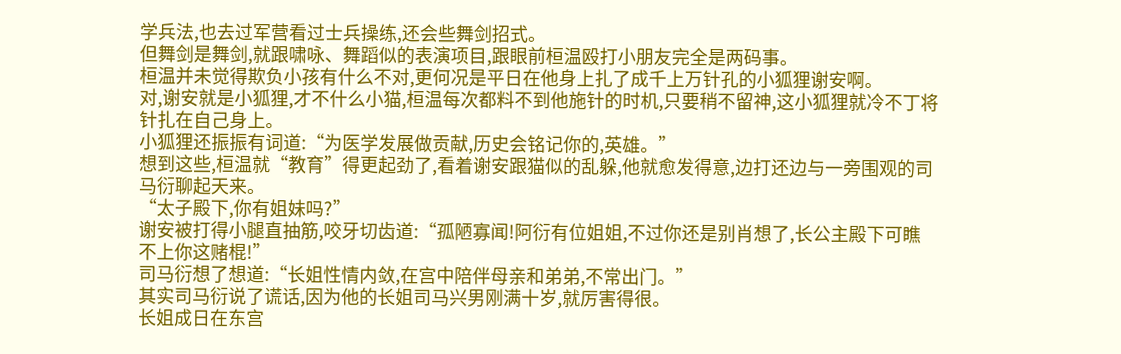学兵法,也去过军营看过士兵操练,还会些舞剑招式。
但舞剑是舞剑,就跟啸咏、舞蹈似的表演项目,跟眼前桓温殴打小朋友完全是两码事。
桓温并未觉得欺负小孩有什么不对,更何况是平日在他身上扎了成千上万针孔的小狐狸谢安啊。
对,谢安就是小狐狸,才不什么小猫,桓温每次都料不到他施针的时机,只要稍不留神,这小狐狸就冷不丁将针扎在自己身上。
小狐狸还振振有词道:“为医学发展做贡献,历史会铭记你的,英雄。”
想到这些,桓温就“教育”得更起劲了,看着谢安跟猫似的乱躲,他就愈发得意,边打还边与一旁围观的司马衍聊起天来。
“太子殿下,你有姐妹吗?”
谢安被打得小腿直抽筋,咬牙切齿道:“孤陋寡闻!阿衍有位姐姐,不过你还是别肖想了,长公主殿下可瞧不上你这赌棍!”
司马衍想了想道:“长姐性情内敛,在宫中陪伴母亲和弟弟,不常出门。”
其实司马衍说了谎话,因为他的长姐司马兴男刚满十岁,就厉害得很。
长姐成日在东宫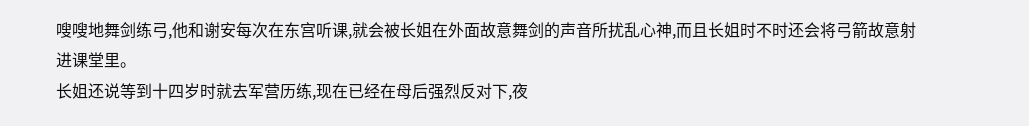嗖嗖地舞剑练弓,他和谢安每次在东宫听课,就会被长姐在外面故意舞剑的声音所扰乱心神,而且长姐时不时还会将弓箭故意射进课堂里。
长姐还说等到十四岁时就去军营历练,现在已经在母后强烈反对下,夜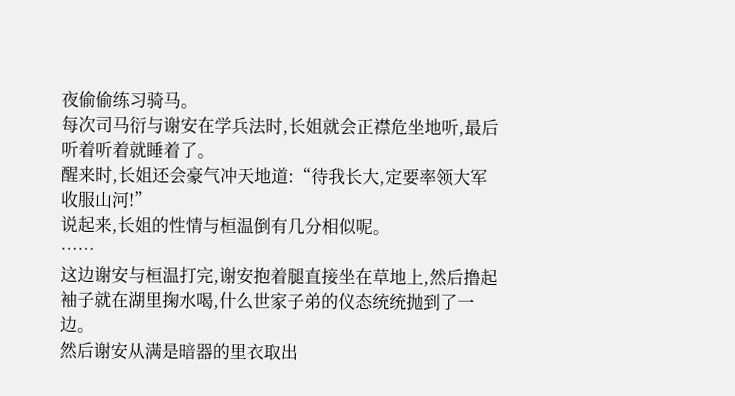夜偷偷练习骑马。
每次司马衍与谢安在学兵法时,长姐就会正襟危坐地听,最后听着听着就睡着了。
醒来时,长姐还会豪气冲天地道:“待我长大,定要率领大军收服山河!”
说起来,长姐的性情与桓温倒有几分相似呢。
……
这边谢安与桓温打完,谢安抱着腿直接坐在草地上,然后撸起袖子就在湖里掬水喝,什么世家子弟的仪态统统抛到了一边。
然后谢安从满是暗器的里衣取出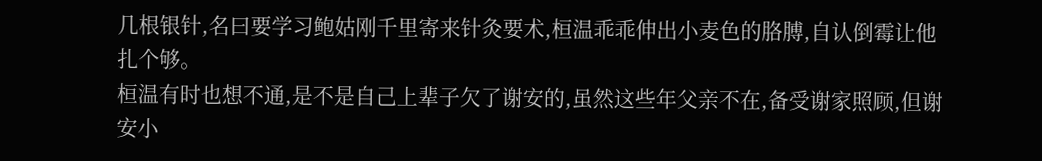几根银针,名曰要学习鲍姑刚千里寄来针灸要术,桓温乖乖伸出小麦色的胳膊,自认倒霉让他扎个够。
桓温有时也想不通,是不是自己上辈子欠了谢安的,虽然这些年父亲不在,备受谢家照顾,但谢安小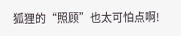狐狸的“照顾”也太可怕点啊!